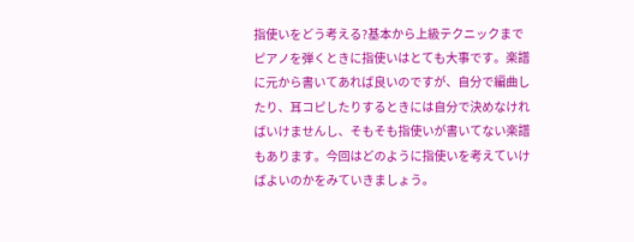指使いをどう考える?基本から上級テクニックまで
ピアノを弾くときに指使いはとても大事です。楽譜に元から書いてあれば良いのですが、自分で編曲したり、耳コピしたりするときには自分で決めなければいけませんし、そもそも指使いが書いてない楽譜もあります。今回はどのように指使いを考えていけばよいのかをみていきましょう。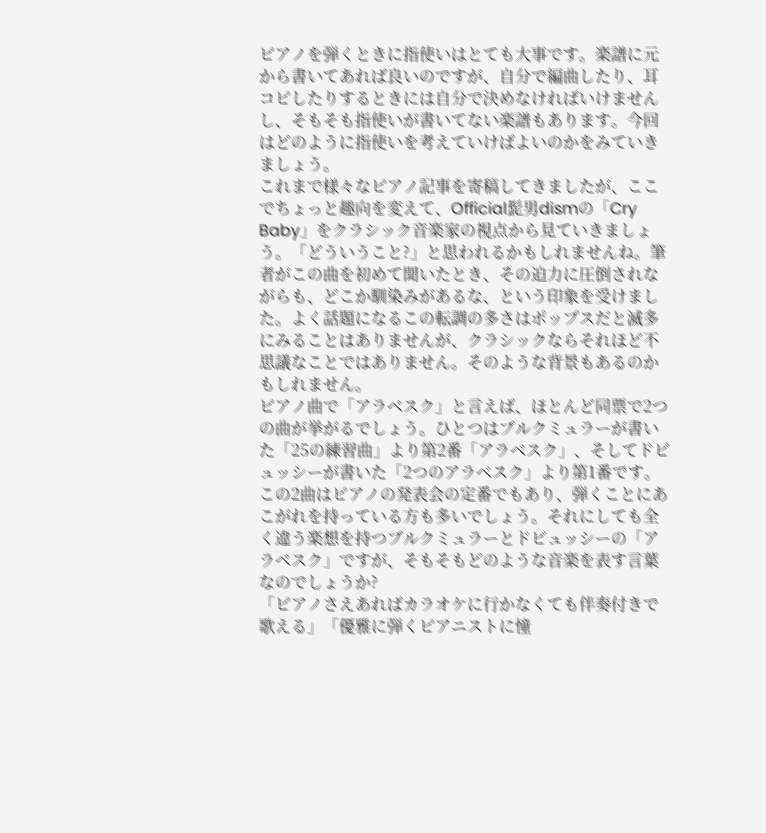ピアノを弾くときに指使いはとても大事です。楽譜に元から書いてあれば良いのですが、自分で編曲したり、耳コピしたりするときには自分で決めなければいけませんし、そもそも指使いが書いてない楽譜もあります。今回はどのように指使いを考えていけばよいのかをみていきましょう。
これまで様々なピアノ記事を寄稿してきましたが、ここでちょっと趣向を変えて、Official髭男dismの「Cry Baby」をクラシック音楽家の視点から見ていきましょう。「どういうこと?」と思われるかもしれませんね。筆者がこの曲を初めて聞いたとき、その迫力に圧倒されながらも、どこか馴染みがあるな、という印象を受けました。よく話題になるこの転調の多さはポップスだと滅多にみることはありませんが、クラシックならそれほど不思議なことではありません。そのような背景もあるのかもしれません。
ピアノ曲で「アラベスク」と言えば、ほとんど同票で2つの曲が挙がるでしょう。ひとつはブルクミュラーが書いた「25の練習曲」より第2番「アラベスク」、そしてドビュッシーが書いた「2つのアラベスク」より第1番です。この2曲はピアノの発表会の定番でもあり、弾くことにあこがれを持っている方も多いでしょう。それにしても全く違う楽想を持つブルクミュラーとドビュッシーの「アラベスク」ですが、そもそもどのような音楽を表す言葉なのでしょうか?
「ピアノさえあればカラオケに行かなくても伴奏付きで歌える」「優雅に弾くピアニストに憧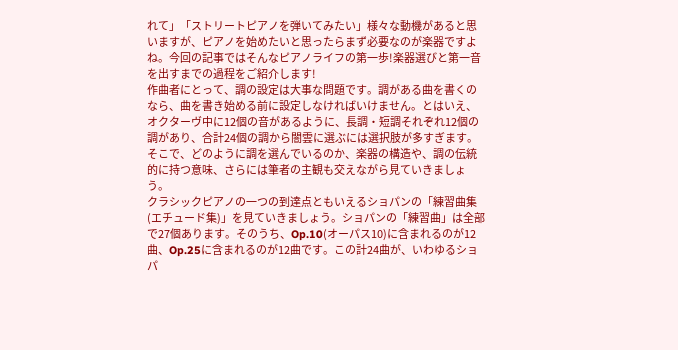れて」「ストリートピアノを弾いてみたい」様々な動機があると思いますが、ピアノを始めたいと思ったらまず必要なのが楽器ですよね。今回の記事ではそんなピアノライフの第一歩!楽器選びと第一音を出すまでの過程をご紹介します!
作曲者にとって、調の設定は大事な問題です。調がある曲を書くのなら、曲を書き始める前に設定しなければいけません。とはいえ、オクターヴ中に12個の音があるように、長調・短調それぞれ12個の調があり、合計24個の調から闇雲に選ぶには選択肢が多すぎます。そこで、どのように調を選んでいるのか、楽器の構造や、調の伝統的に持つ意味、さらには筆者の主観も交えながら見ていきましょう。
クラシックピアノの一つの到達点ともいえるショパンの「練習曲集(エチュード集)」を見ていきましょう。ショパンの「練習曲」は全部で27個あります。そのうち、Op.10(オーパス10)に含まれるのが12曲、Op.25に含まれるのが12曲です。この計24曲が、いわゆるショパ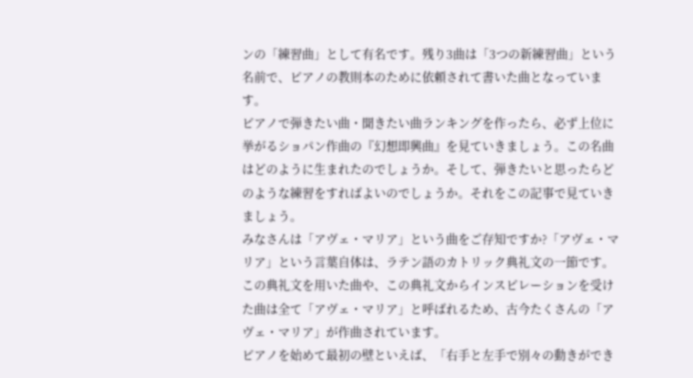ンの「練習曲」として有名です。残り3曲は「3つの新練習曲」という名前で、ピアノの教則本のために依頼されて書いた曲となっています。
ピアノで弾きたい曲・聞きたい曲ランキングを作ったら、必ず上位に挙がるショパン作曲の『幻想即興曲』を見ていきましょう。この名曲はどのように生まれたのでしょうか。そして、弾きたいと思ったらどのような練習をすればよいのでしょうか。それをこの記事で見ていきましょう。
みなさんは「アヴェ・マリア」という曲をご存知ですか?「アヴェ・マリア」という言葉自体は、ラテン語のカトリック典礼文の一節です。この典礼文を用いた曲や、この典礼文からインスピレーションを受けた曲は全て「アヴェ・マリア」と呼ばれるため、古今たくさんの「アヴェ・マリア」が作曲されています。
ピアノを始めて最初の壁といえば、「右手と左手で別々の動きができ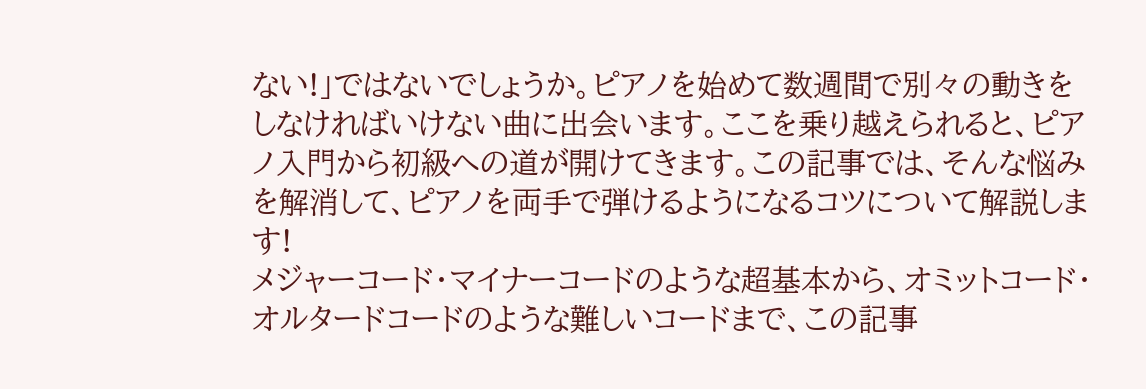ない!」ではないでしょうか。ピアノを始めて数週間で別々の動きをしなければいけない曲に出会います。ここを乗り越えられると、ピアノ入門から初級への道が開けてきます。この記事では、そんな悩みを解消して、ピアノを両手で弾けるようになるコツについて解説します!
メジャーコード・マイナーコードのような超基本から、オミットコード・オルタードコードのような難しいコードまで、この記事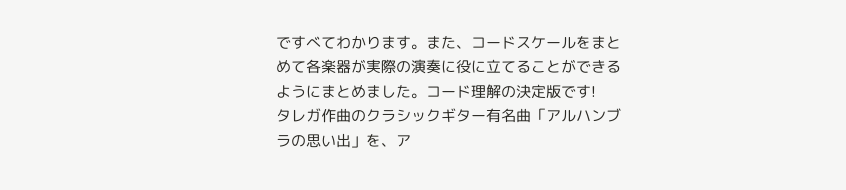ですべてわかります。また、コードスケールをまとめて各楽器が実際の演奏に役に立てることができるようにまとめました。コード理解の決定版です!
タレガ作曲のクラシックギター有名曲「アルハンブラの思い出」を、ア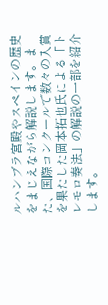ルハンブラ宮殿やスペインの歴史をまじえながら解説します。また、国際コンクールで数々の入賞を果たした岡本拓也氏による「トレモロ奏法」の解説の一部を紹介します。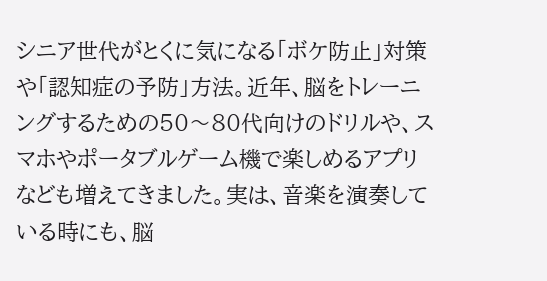シニア世代がとくに気になる「ボケ防止」対策や「認知症の予防」方法。近年、脳をトレーニングするための50〜80代向けのドリルや、スマホやポータブルゲーム機で楽しめるアプリなども増えてきました。実は、音楽を演奏している時にも、脳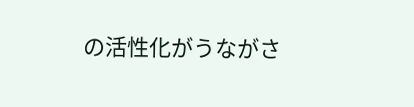の活性化がうながさ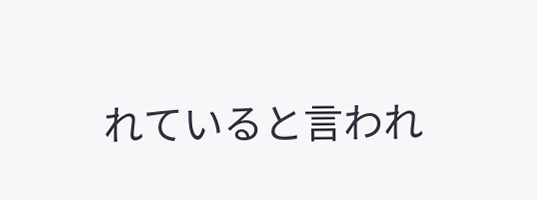れていると言われ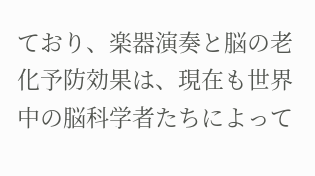ており、楽器演奏と脳の老化予防効果は、現在も世界中の脳科学者たちによって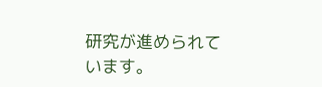研究が進められています。